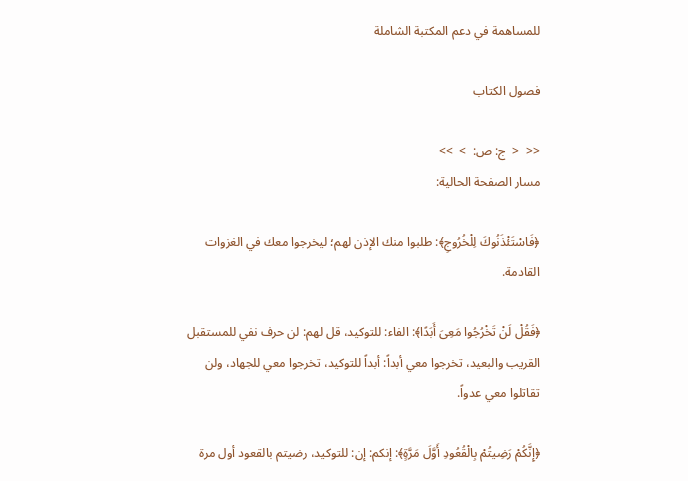للمساهمة في دعم المكتبة الشاملة

فصول الكتاب

<<  <  ج: ص:  >  >>
مسار الصفحة الحالية:

﴿فَاسْتَئْذَنُوكَ لِلْخُرُوجِ﴾: طلبوا منك الإذن لهم؛ ليخرجوا معك في الغزوات القادمة.

﴿فَقُلْ لَنْ تَخْرُجُوا مَعِىَ أَبَدًا﴾: الفاء: للتوكيد، قل لهم: لن حرف نفي للمستقبل القريب والبعيد، تخرجوا معي أبداً: أبداً للتوكيد، تخرجوا معي للجهاد، ولن تقاتلوا معي عدواً.

﴿إِنَّكُمْ رَضِيتُمْ بِالْقُعُودِ أَوَّلَ مَرَّةٍ﴾: إنكم: إن: للتوكيد، رضيتم بالقعود أول مرة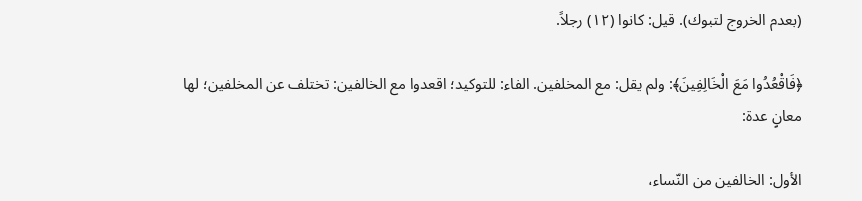(بعدم الخروج لتبوك). قيل: كانوا (١٢) رجلاً.

﴿فَاقْعُدُوا مَعَ الْخَالِفِينَ﴾: ولم يقل: مع المخلفين. الفاء: للتوكيد؛ اقعدوا مع الخالفين: تختلف عن المخلفين؛ لها معانٍ عدة:

الأول: الخالفين من النّساء،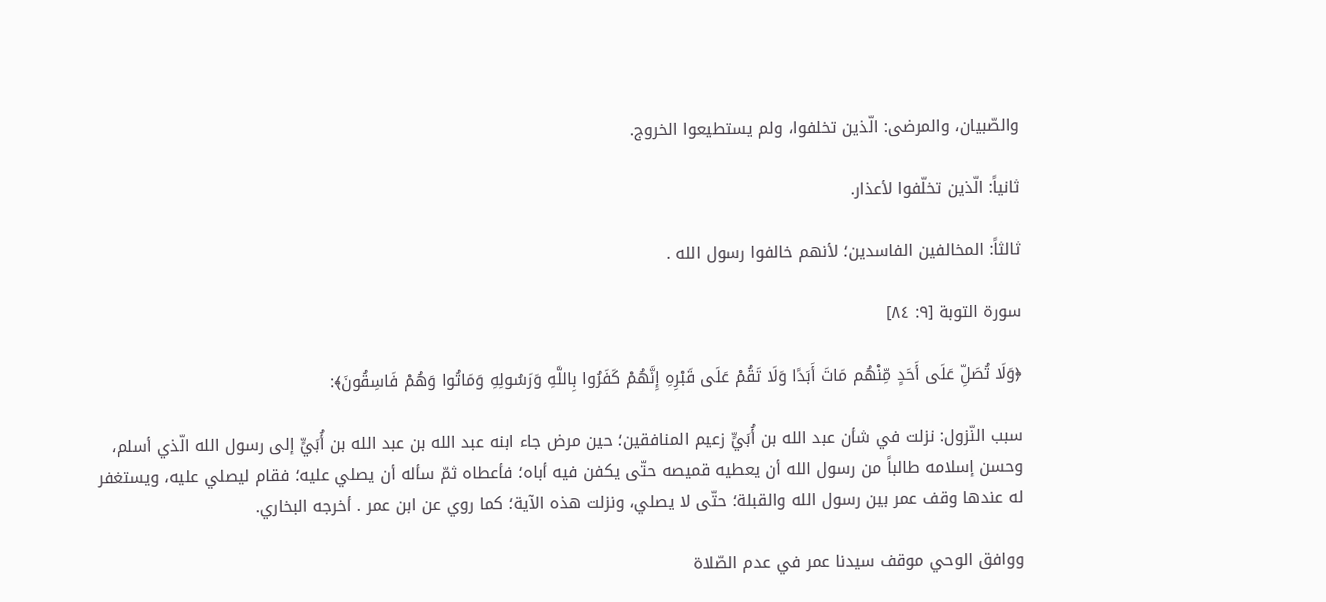والصّبيان، والمرضى: الّذين تخلفوا، ولم يستطيعوا الخروج.

ثانياً: الّذين تخلّفوا لأعذار.

ثالثاً: المخالفين الفاسدين؛ لأنهم خالفوا رسول الله .

سورة التوبة [٩: ٨٤]

﴿وَلَا تُصَلِّ عَلَى أَحَدٍ مِّنْهُم مَاتَ أَبَدًا وَلَا تَقُمْ عَلَى قَبْرِهِ إِنَّهُمْ كَفَرُوا بِاللَّهِ وَرَسُولِهِ وَمَاتُوا وَهُمْ فَاسِقُونَ﴾:

سبب النّزول: نزلت في شأن عبد الله بن أُبَيٍّ زعيم المنافقين؛ حين مرض جاء ابنه عبد الله بن عبد الله بن أُبَيٍّ إلى رسول الله الّذي أسلم، وحسن إسلامه طالباً من رسول الله أن يعطيه قميصه حتّى يكفن فيه أباه؛ فأعطاه ثمّ سأله أن يصلي عليه؛ فقام ليصلي عليه، ويستغفر له عندها وقف عمر بين رسول الله والقبلة؛ حتّى لا يصلي، ونزلت هذه الآية؛ كما روي عن ابن عمر . أخرجه البخاري.

ووافق الوحي موقف سيدنا عمر في عدم الصّلاة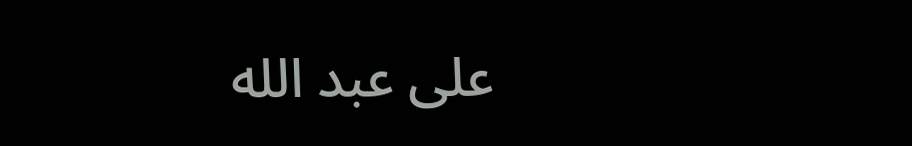على عبد الله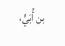بن أُبَيٍّ،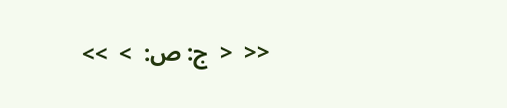<<  <  ج: ص:  >  >>